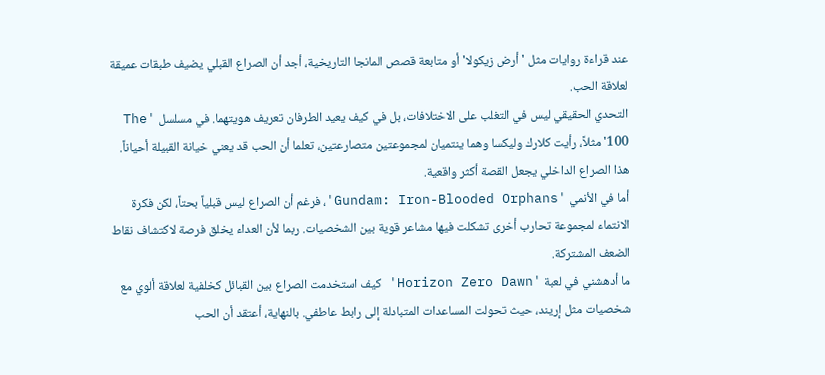عند قراءة روايات مثل 'أرض زيكولا' أو متابعة قصص المانجا التاريخية، أجد أن الصراع القبلي يضيف طبقات عميقة لعلاقة الحب.
التحدي الحقيقي ليس في التغلب على الاختلافات، بل في كيف يعيد الطرفان تعريف هويتهما. في مسلسل 'The 100' مثلاً، رأيت كلارك وليكسا وهما ينتميان لمجموعتين متصارعتين، تعلما أن الحب قد يعني خيانة القبيلة أحياناً. هذا الصراع الداخلي يجعل القصة أكثر واقعية.
أما في الأنمي 'Gundam: Iron-Blooded Orphans'، فرغم أن الصراع ليس قبلياً بحتاً، لكن فكرة الانتماء لمجموعة تحارب أخرى تشكلت فيها مشاعر قوية بين الشخصيات. ربما لأن العداء يخلق فرصة لاكتشاف نقاط الضعف المشتركة.
ما أدهشني في لعبة 'Horizon Zero Dawn' كيف استخدمت الصراع بين القبائل كخلفية لعلاقة ألوي مع شخصيات مثل إريند، حيث تحولت المساعدات المتبادلة إلى رابط عاطفي. بالنهاية، أعتقد أن الحب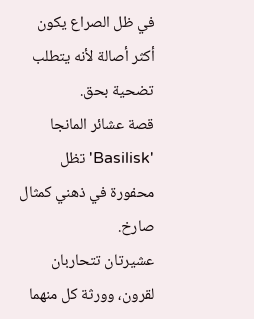في ظل الصراع يكون أكثر أصالة لأنه يتطلب تضحية بحق.
قصة عشائر المانجا 'Basilisk' تظل محفورة في ذهني كمثال صارخ.
عشيرتان تتحاربان لقرون، وورثة كل منهما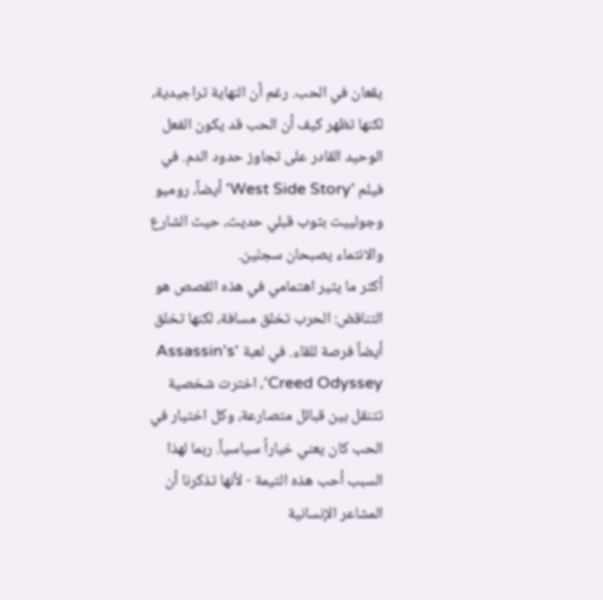يقعان في الحب. رغم أن النهاية تراجيدية، لكنها تظهر كيف أن الحب قد يكون الفعل الوحيد القادر على تجاوز حدود الدم. في فيلم 'West Side Story' أيضاً، روميو وجولييت بثوب قبلي حديث، حيث الشارع والانتماء يصبحان سجنَين.
أكثر ما يثير اهتمامي في هذه القصص هو التناقض: الحرب تخلق مسافة، لكنها تخلق أيضاً فرصة للقاء. في لعبة 'Assassin's Creed Odyssey'، اخترت شخصية تتنقل بين قبائل متصارعة، وكل اختيار في الحب كان يعني خياراً سياسياً. ربما لهذا السبب أحب هذه التيمة - لأنها تذكرنا أن المشاعر الإنسانية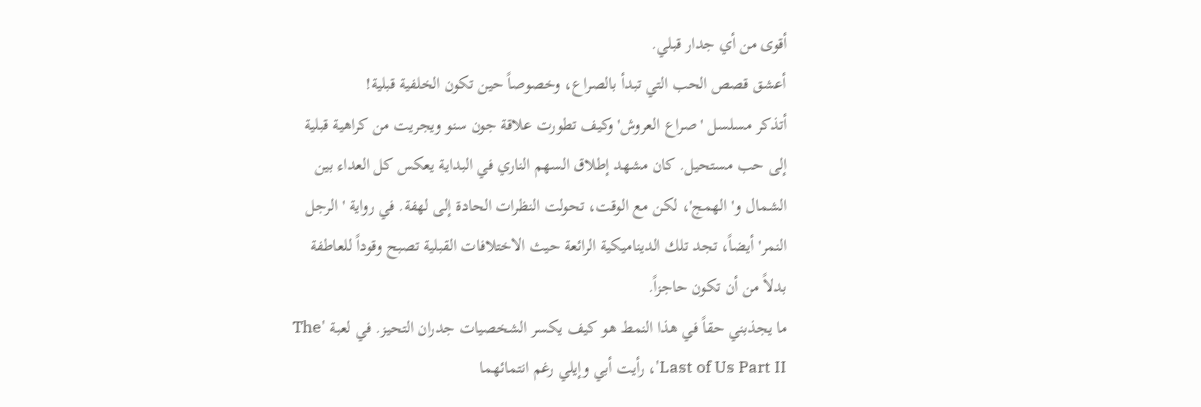أقوى من أي جدار قبلي.
أعشق قصص الحب التي تبدأ بالصراع، وخصوصاً حين تكون الخلفية قبلية!
أتذكر مسلسل 'صراع العروش' وكيف تطورت علاقة جون سنو ويجريت من كراهية قبلية إلى حب مستحيل. كان مشهد إطلاق السهم الناري في البداية يعكس كل العداء بين الشمال و'الهمج'، لكن مع الوقت، تحولت النظرات الحادة إلى لهفة. في رواية 'الرجل النمر' أيضاً، تجد تلك الديناميكية الرائعة حيث الاختلافات القبلية تصبح وقوداً للعاطفة بدلاً من أن تكون حاجزاً.
ما يجذبني حقاً في هذا النمط هو كيف يكسر الشخصيات جدران التحيز. في لعبة 'The Last of Us Part II'، رأيت أبي وإيلي رغم انتمائهما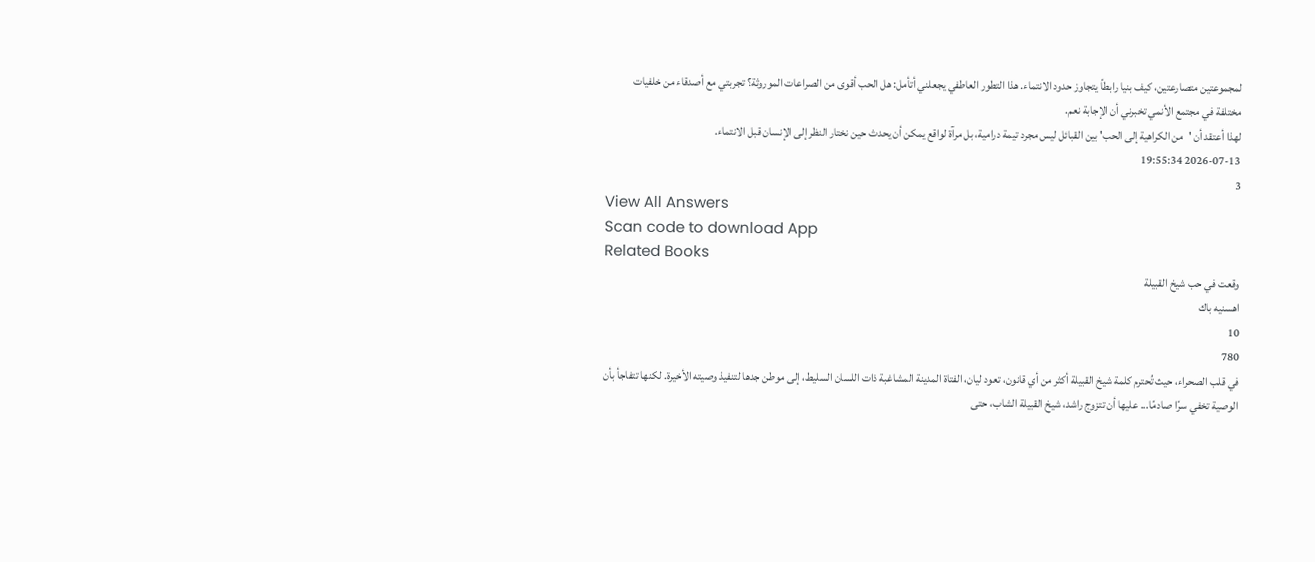لمجموعتين متصارعتين، كيف بنيا رابطاً يتجاوز حدود الانتماء. هذا التطور العاطفي يجعلني أتأمل: هل الحب أقوى من الصراعات الموروثة؟ تجربتي مع أصدقاء من خلفيات مختلفة في مجتمع الأنمي تخبرني أن الإجابة نعم.
لهذا أعتقد أن 'من الكراهية إلى الحب' بين القبائل ليس مجرد تيمة درامية، بل مرآة لواقع يمكن أن يحدث حين نختار النظر إلى الإنسان قبل الانتماء.
2026-07-13 19:55:34
3
View All Answers
Scan code to download App
Related Books
وقعت في حب شيخ القبيلة
اهسنيه باك
10
780
في قلب الصحراء، حيث تُحترم كلمة شيخ القبيلة أكثر من أي قانون، تعود ليان، الفتاة المدينة المشاغبة ذات اللسان السليط، إلى موطن جدها لتنفيذ وصيته الأخيرة. لكنها تتفاجأ بأن الوصية تخفي سرًا صادمًا... عليها أن تتزوج راشد، شيخ القبيلة الشاب، حتى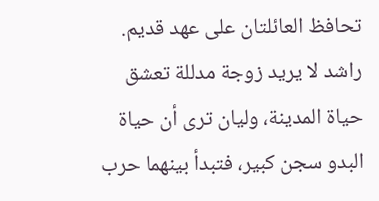تحافظ العائلتان على عهد قديم.
راشد لا يريد زوجة مدللة تعشق حياة المدينة، وليان ترى أن حياة البدو سجن كبير، فتبدأ بينهما حرب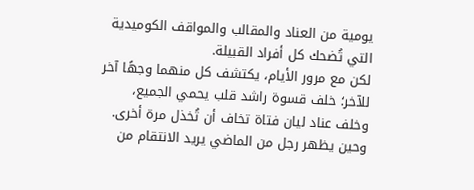يومية من العناد والمقالب والمواقف الكوميدية التي تُضحك كل أفراد القبيلة.
لكن مع مرور الأيام، يكتشف كل منهما وجهًا آخر للآخر؛ خلف قسوة راشد قلب يحمي الجميع، وخلف عناد ليان فتاة تخاف أن تُخذل مرة أخرى.
وحين يظهر رجل من الماضي يريد الانتقام من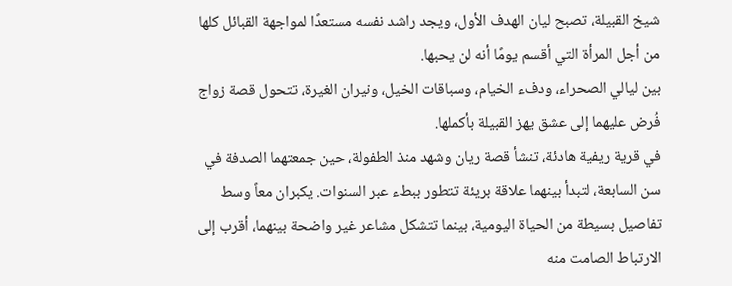شيخ القبيلة، تصبح ليان الهدف الأول، ويجد راشد نفسه مستعدًا لمواجهة القبائل كلها من أجل المرأة التي أقسم يومًا أنه لن يحبها.
بين ليالي الصحراء، ودفء الخيام، وسباقات الخيل، ونيران الغيرة، تتحول قصة زواج فُرض عليهما إلى عشق يهز القبيلة بأكملها.
في قرية ريفية هادئة، تنشأ قصة ريان وشهد منذ الطفولة، حين جمعتهما الصدفة في سن السابعة، لتبدأ بينهما علاقة بريئة تتطور ببطء عبر السنوات. يكبران معاً وسط تفاصيل بسيطة من الحياة اليومية، بينما تتشكل مشاعر غير واضحة بينهما، أقرب إلى الارتباط الصامت منه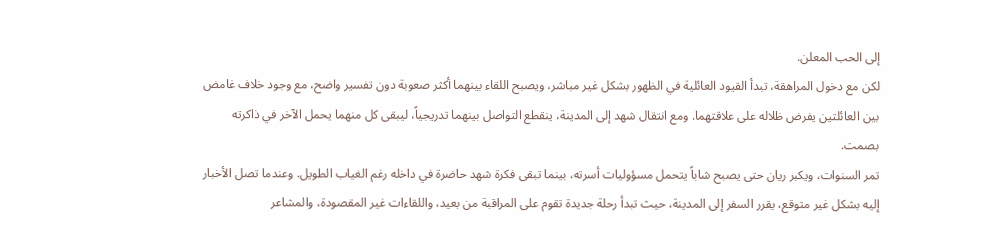إلى الحب المعلن.
لكن مع دخول المراهقة، تبدأ القيود العائلية في الظهور بشكل غير مباشر، ويصبح اللقاء بينهما أكثر صعوبة دون تفسير واضح، مع وجود خلاف غامض بين العائلتين يفرض ظلاله على علاقتهما. ومع انتقال شهد إلى المدينة، ينقطع التواصل بينهما تدريجياً، ليبقى كل منهما يحمل الآخر في ذاكرته بصمت.
تمر السنوات، ويكبر ريان حتى يصبح شاباً يتحمل مسؤوليات أسرته، بينما تبقى فكرة شهد حاضرة في داخله رغم الغياب الطويل. وعندما تصل الأخبار إليه بشكل غير متوقع، يقرر السفر إلى المدينة، حيث تبدأ رحلة جديدة تقوم على المراقبة من بعيد، واللقاءات غير المقصودة، والمشاعر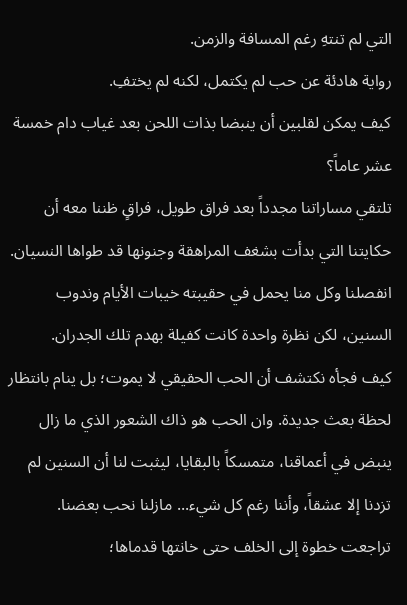التي لم تنتهِ رغم المسافة والزمن.
رواية هادئة عن حب لم يكتمل، لكنه لم يختفِ.
كيف يمكن لقلبين أن ينبضا بذات اللحن بعد غياب دام خمسة عشر عاماً؟
تلتقي مساراتنا مجدداً بعد فراق طويل، فراقٍ ظننا معه أن حكايتنا التي بدأت بشغف المراهقة وجنونها قد طواها النسيان. انفصلنا وكل منا يحمل في حقيبته خيبات الأيام وندوب السنين، لكن نظرة واحدة كانت كفيلة بهدم تلك الجدران.
كيف فجأه نكتشف أن الحب الحقيقي لا يموت؛ بل ينام بانتظار لحظة بعث جديدة. وان الحب هو ذاك الشعور الذي ما زال ينبض في أعماقنا، متمسكاً بالبقايا، ليثبت لنا أن السنين لم تزدنا إلا عشقاً، وأننا رغم كل شيء... مازلنا نحب بعضنا.
تراجعت خطوة إلى الخلف حتى خانتها قدماها؛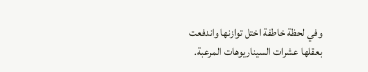وفي لحظة خاطفة اختل توازنها واندفعت بعقلها عشرات السيناريوهات المرعبة.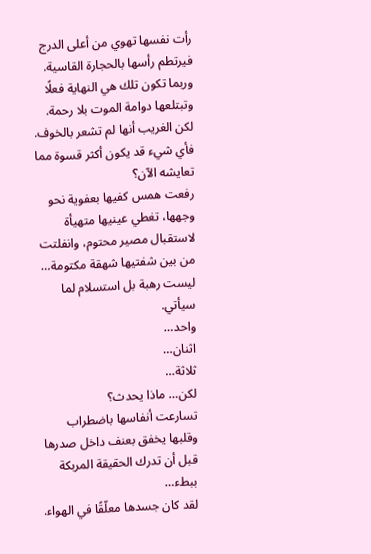رأت نفسها تهوي من أعلى الدرج فيرتطم رأسها بالحجارة القاسية.
وربما تكون تلك هي النهاية فعلًا وتبتلعها دوامة الموت بلا رحمة.
لكن الغريب أنها لم تشعر بالخوف.
فأي شيء قد يكون أكثر قسوة مما تعايشه الآن؟
رفعت همس كفيها بعفوية نحو وجهها، تغطي عينيها متهيأة لاستقبال مصير محتوم، وانفلتت من بين شفتيها شهقة مكتومة… ليست رهبة بل استسلام لما سيأتي.
واحد…
اثنان…
ثلاثة…
لكن… ماذا يحدث؟
تسارعت أنفاسها باضطراب وقلبها يخفق بعنف داخل صدرها قبل أن تدرك الحقيقة المربكة ببطء…
لقد كان جسدها معلّقًا في الهواء.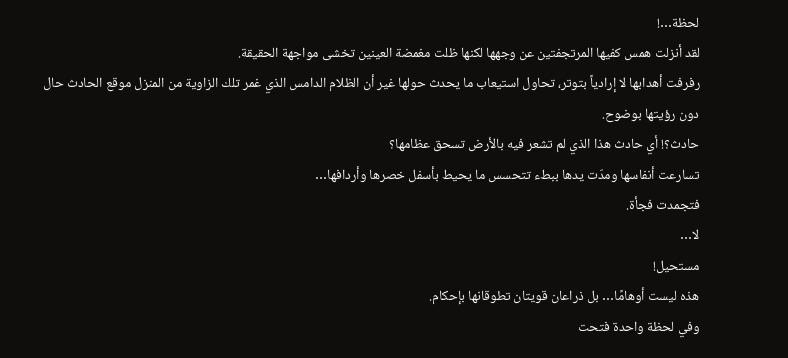لحظة…!
لقد أنزلت همس كفيها المرتجفتين عن وجهها لكنها ظلت مغمضة العينين تخشى مواجهة الحقيقة.
رفرفت أهدابها لا إرادياً بتوتر، تحاول استيعاب ما يحدث حولها غير أن الظلام الدامس الذي غمر تلك الزاوية من المنزل موقع الحادث حال دون رؤيتها بوضوح.
حادث؟! أي حادث هذا الذي لم تشعر فيه بالأرض تسحق عظامها؟
تسارعت أنفاسها ومدّت يدها ببطء تتحسس ما يحيط بأسفل خصرها وأردافها…
فتجمدت فجأة.
لا…
مستحيل!
هذه ليست أوهامًا… بل ذراعان قويتان تطوقانها بإحكام.
وفي لحظة واحدة فتحت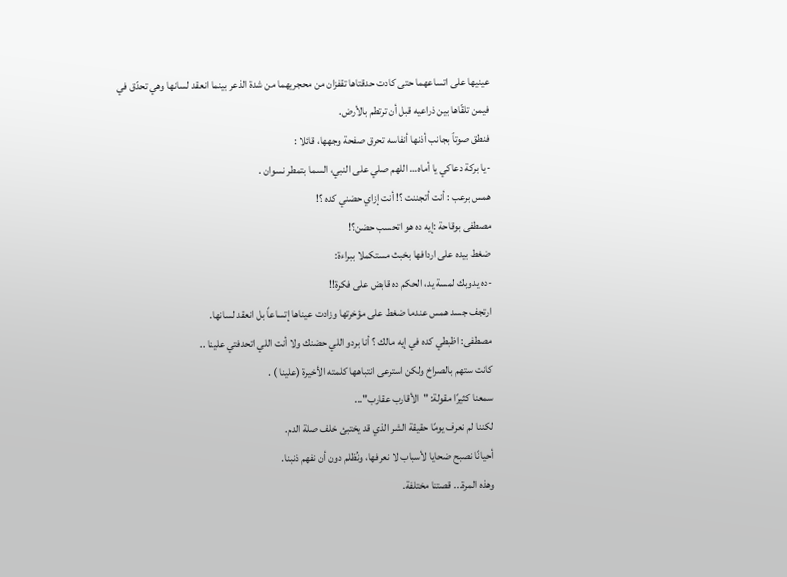عينيها على اتساعهما حتى كادت حدقتاها تقفزان من محجريهما من شدة الذعر بينما انعقد لسانها وهي تحدّق في فيمن تلقّاها بين ذراعيه قبل أن ترتطم بالأرض.
فنطق صوتٱ بجانب أذنها أنفاسه تحرق صفحة وجهها، قائلا :
-يا بركة دعاكي يا أماه… اللهم صلي على النبي، السما بتمطر نسوان .
همس برعب : أنت أتجننت ؟! أنت إزاي حضني كده ؟!
مصطفى بوقاحة :إيه ده هو اتحسب حضن؟!
ضغط بيده على اردافها بخبث مستكملا ببراءة:
-ده يدوبك لمسة يد، الحكم ده قابض على فكرة!!
ارتجف جسد همس عندما ضغط على مؤخرتها وزادت عيناها إتساعاً بل انعقد لسانها.
مصطفى: اظبطي كده في إيه مالك ؟ أنا بردو اللي حضنك ولا أنت اللي اتحدفتي علينا ..
كانت ستهم بالصراخ ولكن استرعى انتباهها كلمته الأخيرة (علينا ) .
سمعنا كثيرًا مقولة: "الأقارب عقارب"...
لكننا لم نعرف يومًا حقيقة الشر الذي قد يختبئ خلف صلة الدم.
أحيانًا نصبح ضحايا لأسباب لا نعرفها، ونُظلم دون أن نفهم ذنبنا.
وهذه المرة... قصتنا مختلفة.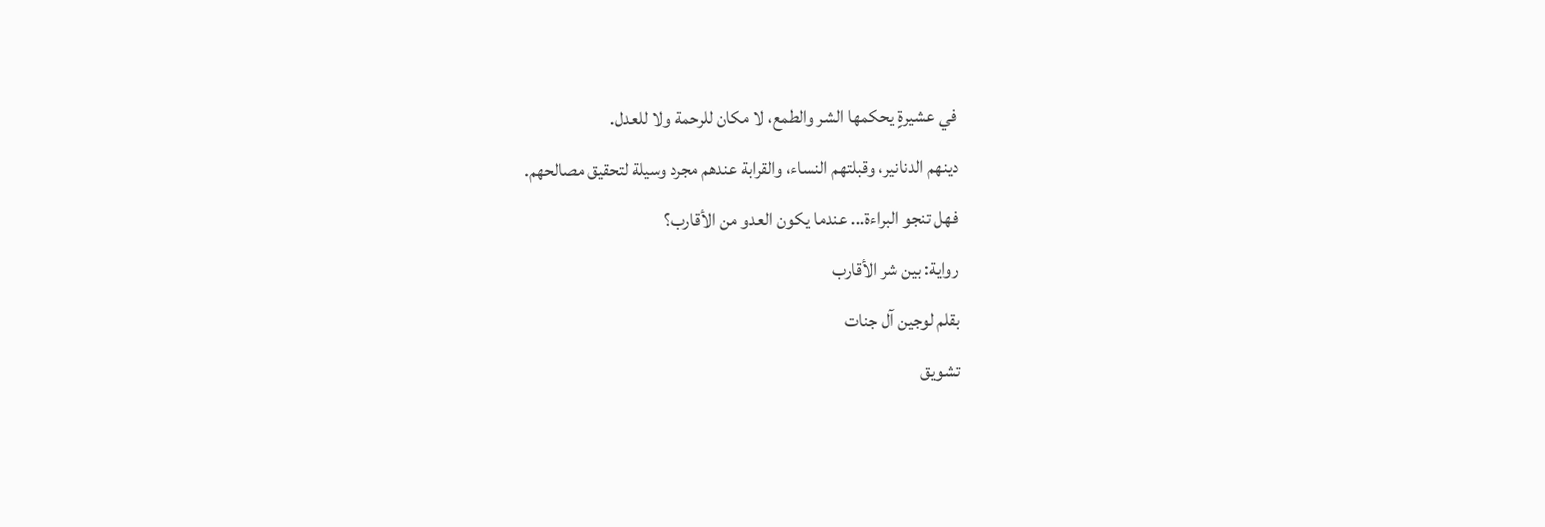في عشيرةٍ يحكمها الشر والطمع، لا مكان للرحمة ولا للعدل.
دينهم الدنانير، وقبلتهم النساء، والقرابة عندهم مجرد وسيلة لتحقيق مصالحهم.
فهل تنجو البراءة... عندما يكون العدو من الأقارب؟
رواية: بين شر الأقارب
بقلم لوجين آل جنات
تشويق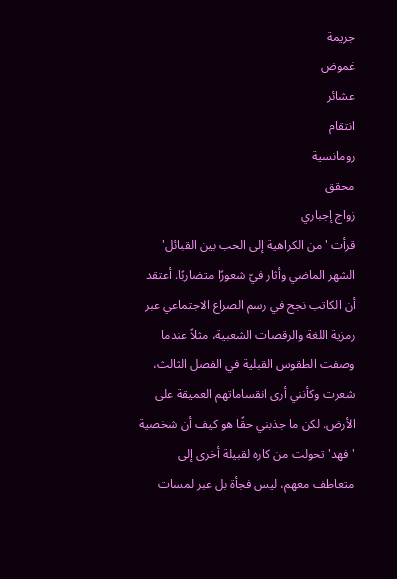جريمة
غموض
عشائر
انتقام
رومانسية
محقق
زواج إجباري
قرأت 'من الكراهية إلى الحب بين القبائل' الشهر الماضي وأثار فيّ شعورًا متضاربًا. أعتقد أن الكاتب نجح في رسم الصراع الاجتماعي عبر رمزية اللغة والرقصات الشعبية، مثلاً عندما وصفت الطقوس القبلية في الفصل الثالث، شعرت وكأنني أرى انقساماتهم العميقة على الأرض. لكن ما جذبني حقًا هو كيف أن شخصية 'فهد' تحولت من كاره لقبيلة أخرى إلى متعاطف معهم، ليس فجأة بل عبر لمسات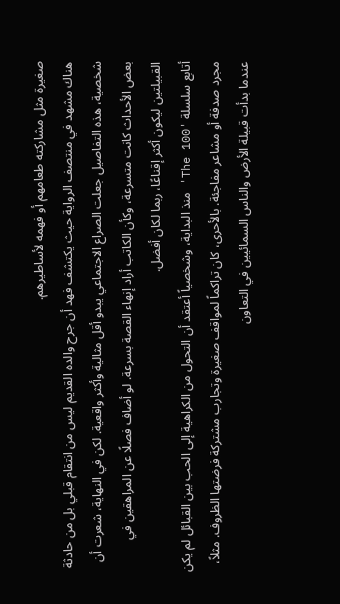صغيرة مثل مشاركته طعامهم أو فهمه لأساطيرهم.
هناك مشهد في منتصف الرواية حيث يكتشف فهد أن جرح والده القديم ليس من انتقام قبلي بل من حادثة شخصية، هذه التفاصيل جعلت الصراع الاجتماعي يبدو أقل مثالية وأكثر واقعية. لكن في النهاية، شعرت أن بعض الأحداث كانت متسرعة، وكأن الكاتب أراد إنهاء القصة بسرعة. لو أضاف فصلًا عن المراهقين في القبيلتين ليكون أكثر إقناعًا، ربما لكان أفضل.
أتابع سلسلة 'The 100' منذ البداية، وشخصياً أعتقد أن التحول من الكراهية إلى الحب بين القبائل لم يكن مجرد صدفة أو مشاعر مفاجئة. بالأحرى، كان تراكماً لمواقف صغيرة وتجارب مشتركة فرضتها الظروف. مثلاً، عندما بدأت قبيلة الأرض والناس السمائيين في التعاون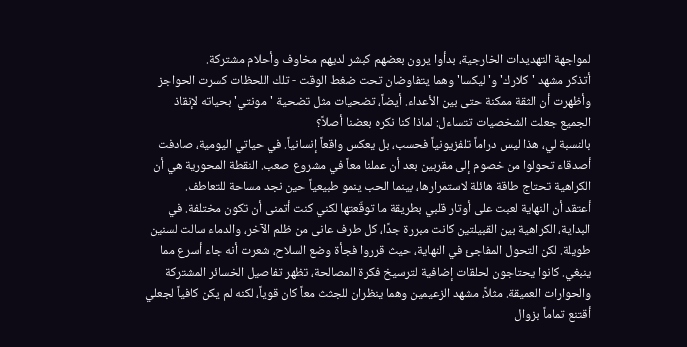لمواجهة التهديدات الخارجية، بدأوا يرون بعضهم كبشر لديهم مخاوف وأحلام مشتركة.
أتذكر مشهد 'كلارك' و'ليكسا' وهما يتفاوضان تحت ضغط الوقت - تلك اللحظات كسرت الحواجز وأظهرت أن الثقة ممكنة حتى بين الأعداء. أيضاً، تضحيات مثل تضحية 'مونتي' بحياته لإنقاذ الجميع جعلت الشخصيات تتساءل: لماذا كنا نكره بعضنا أصلاً؟
بالنسبة لي، هذا ليس دراماً تلفزيونياً فحسب، بل يعكس واقعاً إنسانياً. في حياتي اليومية، صادفت أصدقاء تحولوا من خصوم إلى مقربين بعد أن عملنا معاً في مشروع صعب. النقطة المحورية هي أن الكراهية تحتاج طاقة هائلة لاستمرارها، بينما الحب ينمو طبيعياً حين نجد مساحة للتعاطف.
أعتقد أن النهاية لعبت على أوتار قلبي بطريقة ما توقّعتها لكني كنت أتمنى أن تكون مختلفة. في البداية، الكراهية بين القبيلتين كانت مبررة جدًا، كل طرف عانى من ظلم الآخر، والدماء سالت لسنين طويلة. لكن التحول المفاجئ في النهاية، حيث قرروا فجأة وضع السلاح، شعرت أنه جاء أسرع مما ينبغي. كانوا يحتاجون لحلقات إضافية لترسيخ فكرة المصالحة، تظهر تفاصيل الخسائر المشتركة والحوارات العميقة. مثلاً، مشهد الزعيمين وهما ينظران للجثث معاً كان قوياً، لكنه لم يكن كافياً لجعلي أقتنع تماماً بزوال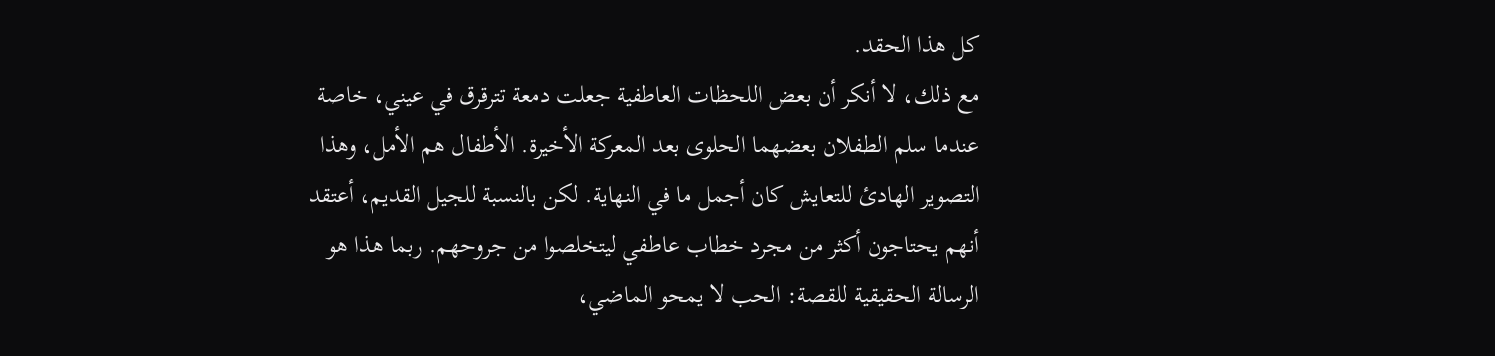كل هذا الحقد.
مع ذلك، لا أنكر أن بعض اللحظات العاطفية جعلت دمعة تترقرق في عيني، خاصة عندما سلم الطفلان بعضهما الحلوى بعد المعركة الأخيرة. الأطفال هم الأمل، وهذا التصوير الهادئ للتعايش كان أجمل ما في النهاية. لكن بالنسبة للجيل القديم، أعتقد أنهم يحتاجون أكثر من مجرد خطاب عاطفي ليتخلصوا من جروحهم. ربما هذا هو الرسالة الحقيقية للقصة: الحب لا يمحو الماضي،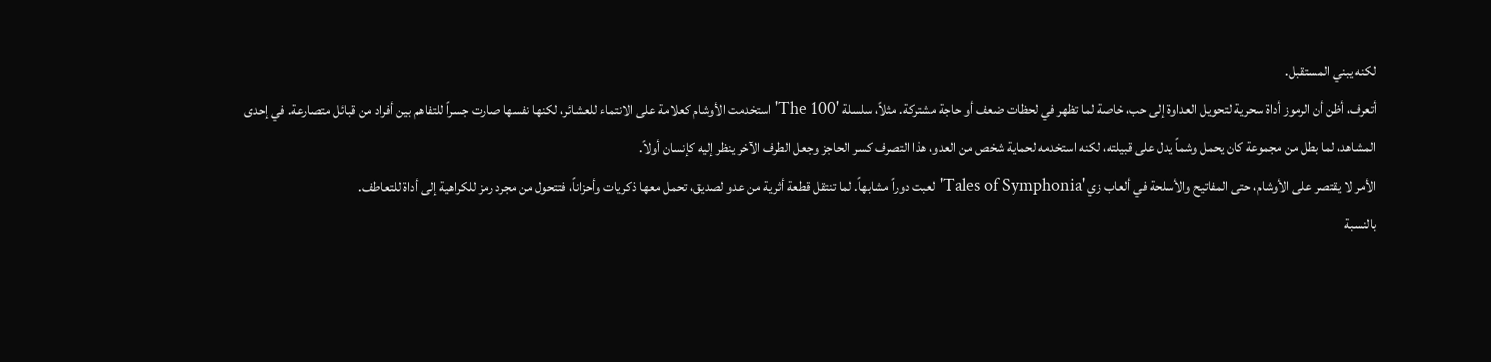لكنه يبني المستقبل.
أتعرف، أظن أن الرموز أداة سحرية لتحويل العداوة إلى حب، خاصة لما تظهر في لحظات ضعف أو حاجة مشتركة. مثلاً، سلسلة 'The 100' استخدمت الأوشام كعلامة على الانتماء للعشائر، لكنها نفسها صارت جسراً للتفاهم بين أفراد من قبائل متصارعة. في إحدى المشاهد، لما بطل من مجموعة كان يحمل وشماً يدل على قبيلته، لكنه استخدمه لحماية شخص من العدو، هذا التصرف كسر الحاجز وجعل الطرف الآخر ينظر إليه كإنسان أولاً.
الأمر لا يقتصر على الأوشام، حتى المفاتيح والأسلحة في ألعاب زي 'Tales of Symphonia' لعبت دوراً مشابهاً. لما تنتقل قطعة أثرية من عدو لصديق، تحمل معها ذكريات وأحزاناً، فتتحول من مجرد رمز للكراهية إلى أداة للتعاطف.
بالنسبة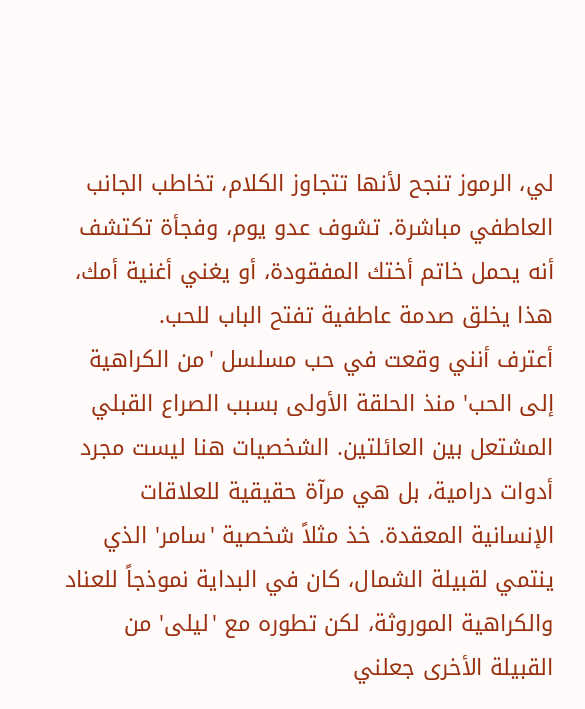لي، الرموز تنجح لأنها تتجاوز الكلام، تخاطب الجانب العاطفي مباشرة. تشوف عدو يوم، وفجأة تكتشف أنه يحمل خاتم أختك المفقودة، أو يغني أغنية أمك، هذا يخلق صدمة عاطفية تفتح الباب للحب.
أعترف أنني وقعت في حب مسلسل 'من الكراهية إلى الحب' منذ الحلقة الأولى بسبب الصراع القبلي المشتعل بين العائلتين. الشخصيات هنا ليست مجرد أدوات درامية، بل هي مرآة حقيقية للعلاقات الإنسانية المعقدة. خذ مثلاً شخصية 'سامر' الذي ينتمي لقبيلة الشمال، كان في البداية نموذجاً للعناد والكراهية الموروثة، لكن تطوره مع 'ليلى' من القبيلة الأخرى جعلني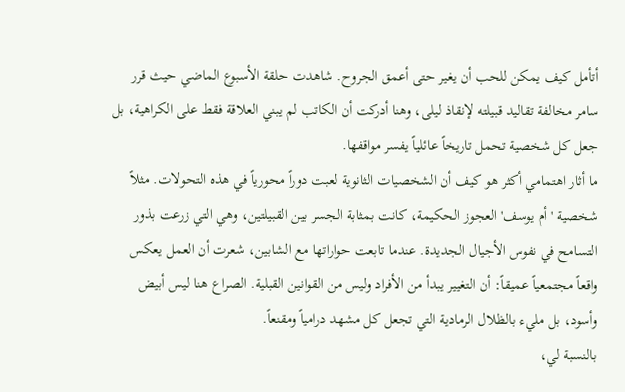أتأمل كيف يمكن للحب أن يغير حتى أعمق الجروح. شاهدت حلقة الأسبوع الماضي حيث قرر سامر مخالفة تقاليد قبيلته لإنقاذ ليلى، وهنا أدركت أن الكاتب لم يبني العلاقة فقط على الكراهية، بل جعل كل شخصية تحمل تاريخاً عائلياً يفسر مواقفها.
ما أثار اهتمامي أكثر هو كيف أن الشخصيات الثانوية لعبت دوراً محورياً في هذه التحولات. مثلاً شخصية 'أم يوسف' العجوز الحكيمة، كانت بمثابة الجسر بين القبيلتين، وهي التي زرعت بذور التسامح في نفوس الأجيال الجديدة. عندما تابعت حواراتها مع الشابين، شعرت أن العمل يعكس واقعاً مجتمعياً عميقاً: أن التغيير يبدأ من الأفراد وليس من القوانين القبلية. الصراع هنا ليس أبيض وأسود، بل مليء بالظلال الرمادية التي تجعل كل مشهد درامياً ومقنعاً.
بالنسبة لي،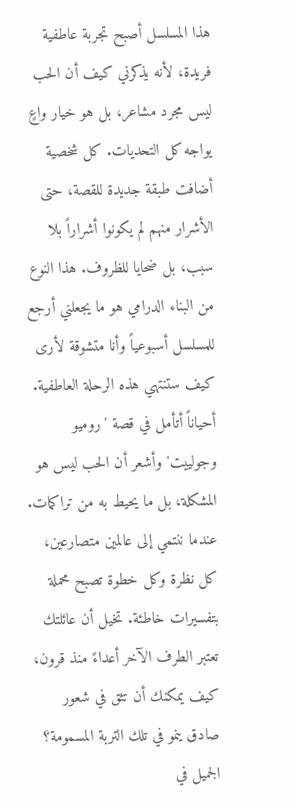هذا المسلسل أصبح تجربة عاطفية فريدة، لأنه يذكرني كيف أن الحب ليس مجرد مشاعر، بل هو خيار واعٍ يواجه كل التحديات. كل شخصية أضافت طبقة جديدة للقصة، حتى الأشرار منهم لم يكونوا أشراراً بلا سبب، بل ضحايا للظروف. هذا النوع من البناء الدرامي هو ما يجعلني أرجع للمسلسل أسبوعياً وأنا متشوقة لأرى كيف ستنتهي هذه الرحلة العاطفية.
أحياناً أتأمل في قصة 'روميو وجولييت' وأشعر أن الحب ليس هو المشكلة، بل ما يحيط به من تراكمات. عندما ننتمي إلى عالمين متصارعين، كل نظرة وكل خطوة تصبح محملة بتفسيرات خاطئة. تخيل أن عائلتك تعتبر الطرف الآخر أعداءً منذ قرون، كيف يمكنك أن تثق في شعور صادق ينمو في تلك التربة المسمومة؟
الجميل في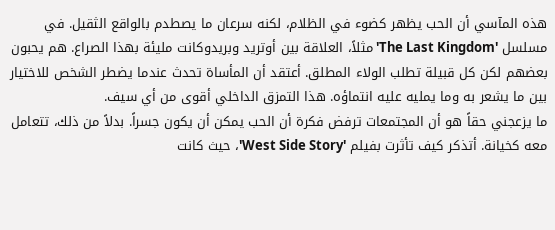هذه المآسي أن الحب يظهر كضوء في الظلام، لكنه سرعان ما يصطدم بالواقع الثقيل. في مسلسل 'The Last Kingdom' مثلاً، العلاقة بين أوتريد وبريدوكانت مليئة بهذا الصراع. هم يحبون بعضهم لكن كل قبيلة تطلب الولاء المطلق. أعتقد أن المأساة تحدث عندما يضطر الشخص للاختيار بين ما يشعر به وما يمليه عليه انتماؤه. هذا التمزق الداخلي أقوى من أي سيف.
ما يزعجني حقاً هو أن المجتمعات ترفض فكرة أن الحب يمكن أن يكون جسراً. بدلاً من ذلك، تتعامل معه كخيانة. أتذكر كيف تأثرت بفيلم 'West Side Story'، حيث كانت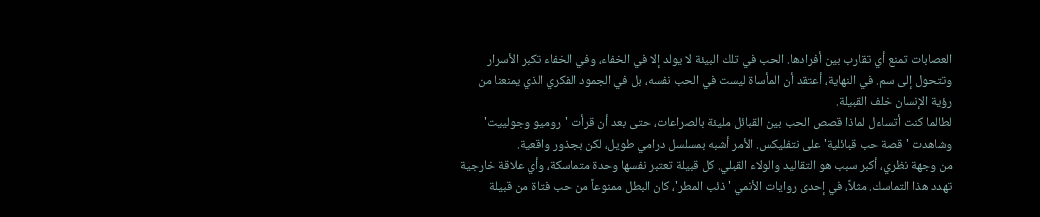العصابات تمنع أي تقارب بين أفرادها. الحب في تلك البيئة لا يولد إلا في الخفاء، وفي الخفاء تكبر الأسرار وتتحول إلى سم. في النهاية، أعتقد أن المأساة ليست في الحب نفسه، بل في الجمود الفكري الذي يمنعنا من رؤية الإنسان خلف القبيلة.
لطالما كنت أتساءل لماذا قصص الحب بين القبائل مليئة بالصراعات، حتى بعد أن قرأت 'روميو وجولييت' وشاهدت 'قصة حب قبائلية' على نتفليكس. الأمر أشبه بمسلسل درامي طويل، لكن بجذور واقعية.
من وجهة نظري، أكبر سبب هو التقاليد والولاء القبلي. كل قبيلة تعتبر نفسها وحدة متماسكة، وأي علاقة خارجية تهدد هذا التماسك. مثلاً، في إحدى روايات الأنمي 'ذئب المطر'، كان البطل ممنوعاً من حب فتاة من قبيلة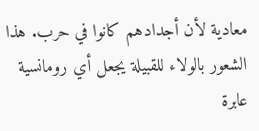معادية لأن أجدادهم كانوا في حرب. هذا الشعور بالولاء للقبيلة يجعل أي رومانسية عابرة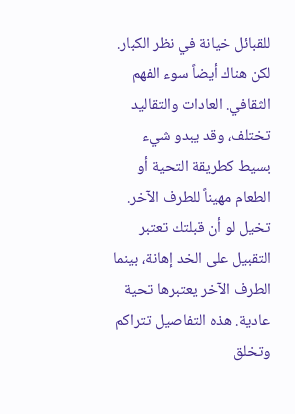للقبائل خيانة في نظر الكبار.
لكن هناك أيضاً سوء الفهم الثقافي. العادات والتقاليد تختلف، وقد يبدو شيء بسيط كطريقة التحية أو الطعام مهيناً للطرف الآخر. تخيل لو أن قبلتك تعتبر التقبيل على الخد إهانة، بينما الطرف الآخر يعتبرها تحية عادية. هذه التفاصيل تتراكم وتخلق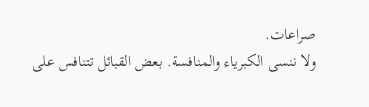صراعات.
ولا ننسى الكبرياء والمنافسة. بعض القبائل تتنافس على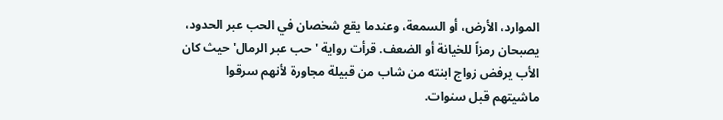الموارد، الأرض، أو السمعة، وعندما يقع شخصان في الحب عبر الحدود، يصبحان رمزاً للخيانة أو الضعف. قرأت رواية 'حب عبر الرمال' حيث كان الأب يرفض زواج ابنته من شاب من قبيلة مجاورة لأنهم سرقوا ماشيتهم قبل سنوات.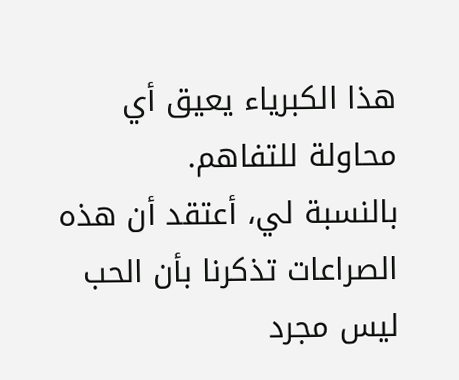هذا الكبرياء يعيق أي محاولة للتفاهم.
بالنسبة لي، أعتقد أن هذه الصراعات تذكرنا بأن الحب ليس مجرد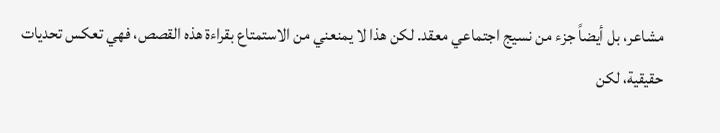مشاعر، بل أيضاً جزء من نسيج اجتماعي معقد. لكن هذا لا يمنعني من الاستمتاع بقراءة هذه القصص، فهي تعكس تحديات حقيقية، لكن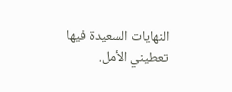النهايات السعيدة فيها تعطيني الأمل.